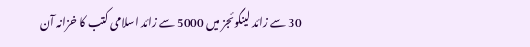30 سے زائد لینگوئجز میں 5000 سے زائد اسلامی کتب کا خزانہ آن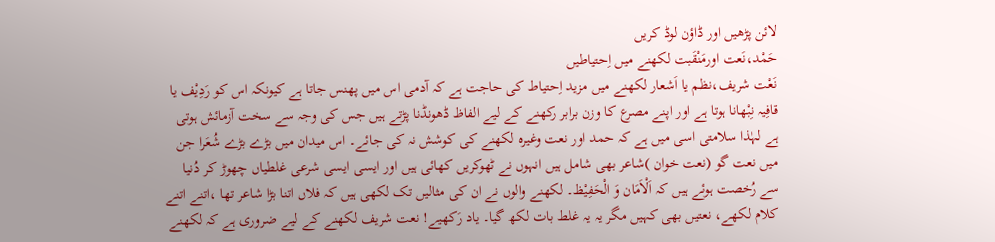لائن پڑھیں اور ڈاؤن لوڈ کریں
حَمْد،نَعت اورمَنْقَبت لکھنے میں اِحتیاطیں
نَعْت شریف،نظم یا اَشعار لکھنے میں مزید اِحتیاط کی حاجت ہے کہ آدمی اس میں پھنس جاتا ہے کیونکہ اس کو رَدِیْف یا قافِیہ نِبْھانا ہوتا ہے اور اپنے مصرع کا وزن برابر رکھنے کے لیے الفاظ ڈھونڈنا پڑتے ہیں جس کی وجہ سے سخت آزمائش ہوتی ہے لہٰذا سلامتی اسی میں ہے کہ حمد اور نعت وغیرہ لکھنے کی کوشش نہ کی جائے۔ اس میدان میں بڑے بڑے شُعَرا جن میں نعت گو (نعت خوان )شاعر بھی شامل ہیں انہوں نے ٹھوکریں کھائی ہیں اور ایسی ایسی شرعی غلطیاں چھوڑ کر دُنیا سے رُخصت ہوئے ہیں کہ اَلْاَمَان وَ الْحَفِیْظ۔ لکھنے والوں نے ان کی مثالیں تک لکھی ہیں کہ فلاں اتنا بڑا شاعر تھا ،اتنے اتنے کلام لکھے، نعتیں بھی کہیں مگر یہ یہ غلط بات لکھ گیا۔ یاد رَکھیے! نعت شریف لکھنے کے لیے ضروری ہے کہ لکھنے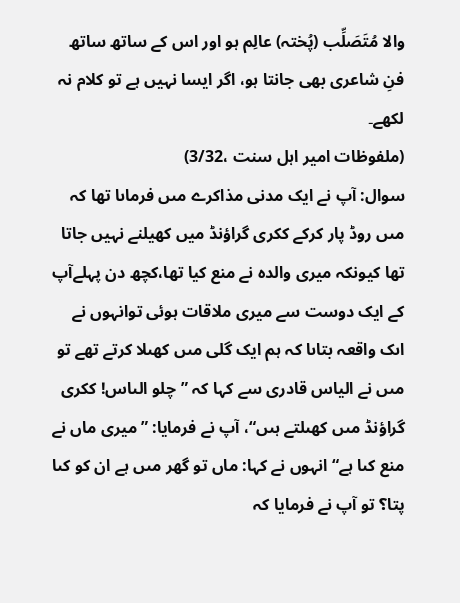والا مُتَصَلِّب (پُختہ) عالِم ہو اور اس کے ساتھ ساتھ فنِ شاعری بھی جانتا ہو، اگر ایسا نہیں ہے تو کلام نہ لکھے۔
(ملفوظات امیر اہل سنت ،3/32)
سوال: آپ نے ایک مدنى مذاکرے مىں فرماىا تھا کہ مىں روڈ پار کرکے ککری گراؤنڈ میں کھیلنے نہیں جاتا تھا کیونکہ میری والدہ نے منع کیا تھا،کچھ دن پہلےآپ کے ایک دوست سے میری ملاقات ہوئى توانہوں نے اىک واقعہ بتاىا کہ ہم ایک گلى مىں کھىلا کرتے تھے تو مىں نے الیاس قادری سے کہا کہ ”چلو الىاس! ککرى گراؤنڈ مىں کھىلتے ہىں“، آپ نے فرمایا: ”میری ماں نے منع کىا ہے“ انہوں نے کہا: ماں تو گھر مىں ہے ان کو کىا پتا؟ تو آپ نے فرمایا کہ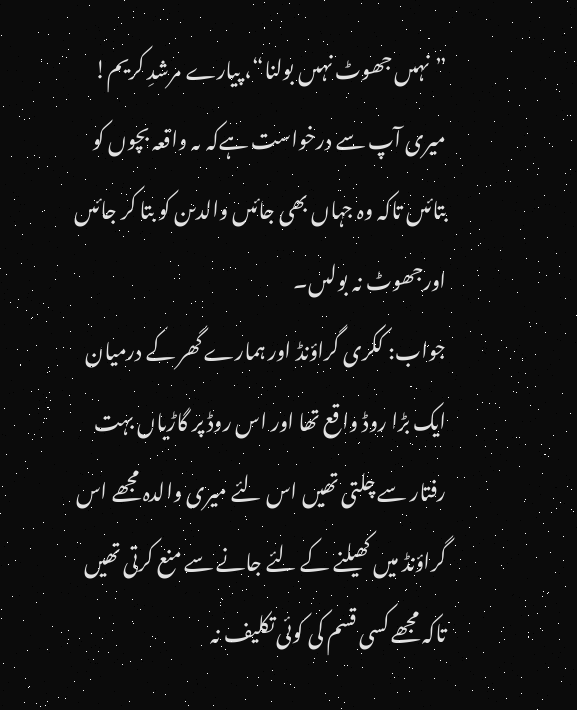”نہىں جھوٹ نہىں بولنا“، پیارے مرشدِ کریم! میری آپ سے درخواست ہےکہ ىہ واقعہ بچوں کو بتائىں تاکہ وہ جہاں بھى جائىں والدىن کو بتا کر جائىں اورجھوٹ نہ بولىں۔
جواب: ککری گراؤنڈ اور ہمارے گھر کے درمیان ایک بڑا روڈ واقع تھا اور اس روڈ پر گاڑیاں بہت رفتار سے چلتی تھیں اس لئے میری والدہ مجھے اس گراؤنڈ میں کھیلنے کے لئے جانے سے منع کرتی تھیں تاکہ مجھے کسی قسم کی کوئی تکلیف نہ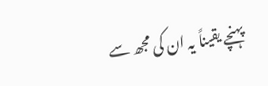پہنچے یقیناً یہ ان کی مجھ سے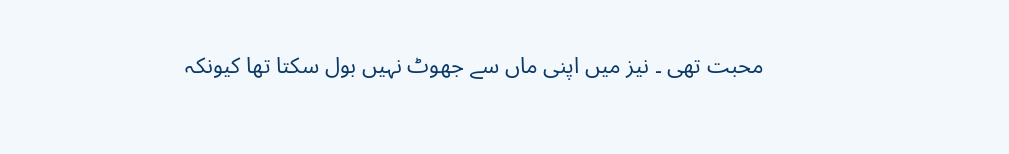محبت تھی ۔ نیز میں اپنی ماں سے جھوٹ نہیں بول سکتا تھا کیونکہ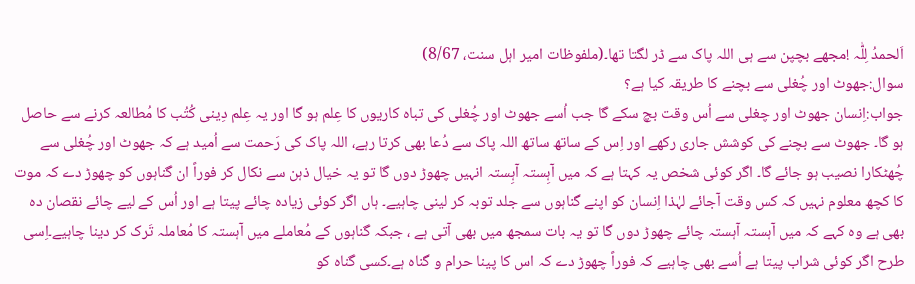اَلحمدُ لِلّٰہ !مجھے بچپن سے ہی اللہ پاک سے ڈر لگتا تھا۔(ملفوظات امیر اہل سنت، 8/67)
سوال:جھوٹ اور چُغلی سے بچنے کا طریقہ کیا ہے؟
جواب:اِنسان جھوٹ اور چغلی سے اُس وقت بچ سکے گا جب اُسے جھوٹ اور چُغلی کی تباہ کاریوں کا عِلم ہو گا اور یہ عِلم دِینی کُتُب کا مُطالعہ کرنے سے حاصل ہو گا۔ جھوٹ سے بچنے کی کوشش جاری رکھے اور اِس کے ساتھ ساتھ اللہ پاک سے دُعا بھی کرتا رہے، اللہ پاک کی رَحمت سے اُمید ہے کہ جھوٹ اور چُغلی سے چُھٹکارا نصیب ہو جائے گا۔ اگر کوئی شخص یہ کہتا ہے کہ میں آہِستہ آہِستہ انہیں چھوڑ دوں گا تو یہ خیال ذہن سے نکال کر فوراً ان گناہوں کو چھوڑ دے کہ موت کا کچھ معلوم نہیں کہ کس وقت آجائے لہٰذا اِنسان کو اپنے گناہوں سے جلد توبہ کر لینی چاہیے۔ ہاں اگر کوئی زیادہ چائے پیتا ہے اور اُس کے لیے چائے نقصان دہ بھی ہے وہ کہے کہ میں آہستہ آہستہ چائے چھوڑ دوں گا تو یہ بات سمجھ میں بھی آتی ہے ، جبکہ گناہوں کے مُعاملے میں آہستہ کا مُعاملہ تَرک کر دینا چاہیے۔اِسی طرح اگر کوئی شراب پیتا ہے اُسے بھی چاہیے کہ فوراً چھوڑ دے کہ اس کا پینا حرام و گناہ ہے۔کسی گناہ کو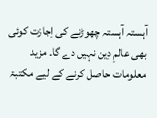آہستہ آہستہ چھوڑنے کی اِجازت کوئی بھی عالمِ دِین نہیں دے گا۔ مزید معلومات حاصل کرنے کے لیے مکتبۃ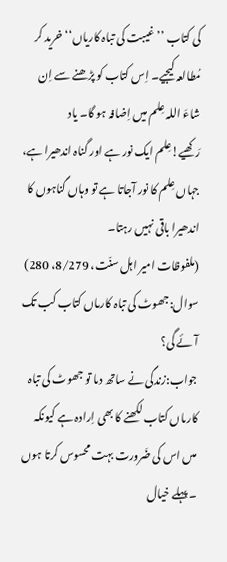کی کتاب ’’ غیبت کی تباہ کاریاں‘‘ خرید کر مُطالعہ کیجیے۔ اِس کتاب کو پڑھنے سے اِن شاءَ اللہ عِلم میں اِضافہ ہو گا۔ یاد رَکھیے!عِلم ایک نور ہے اور گناہ اندھیرا ہے، جہاں عِلم کا نور آجاتا ہے تو وہاں گناہوں کا اندھیرا باقی نہیں رہتا۔
(ملفوظات امیر اہل سنّت، 8/279، 280)
سوال:جھوٹ کى تباہ کارىاں کتاب کب تک آئے گى؟
جواب:زندگى نے ساتھ دىا تو جھوٹ کى تباہ کارىاں کتاب لکھنے کا بھی اِرادہ ہے کیونکہ مىں اس کى ضَرورت بہت محسوس کرتا ہوں ۔ پہلے خیال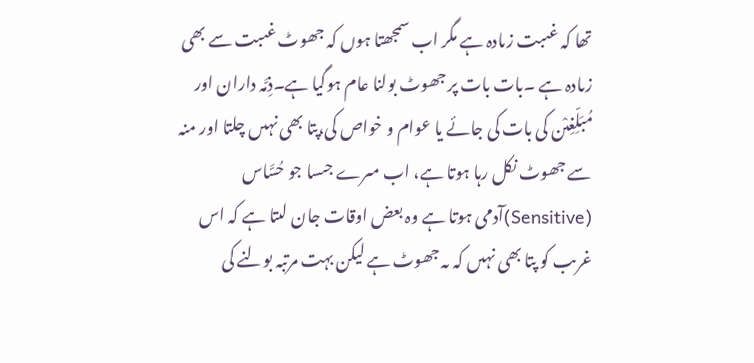تھا کہ غىبت زىادہ ہے مگر اب سمجھتا ہوں کہ جھوٹ غىبت سے بھى زىادہ ہے ۔بات بات پر جھوٹ بولنا عام ہوگیا ہے۔ذِمَّہ داران اور مُبَلِّغِىْن کی بات کی جائے یا عوام و خواص کی،پتا بھی نہىں چلتا اور منہ سے جھوٹ نکل رہا ہوتا ہے، اب مىرے جىسا جو حُسَّاس (Sensitive)آدمى ہوتا ہے وہ بعض اوقات جان لىتا ہے کہ اس غرىب کو پتا بھی نہىں کہ ىہ جھوٹ ہے لیکن بہت مرتبہ بولنے کى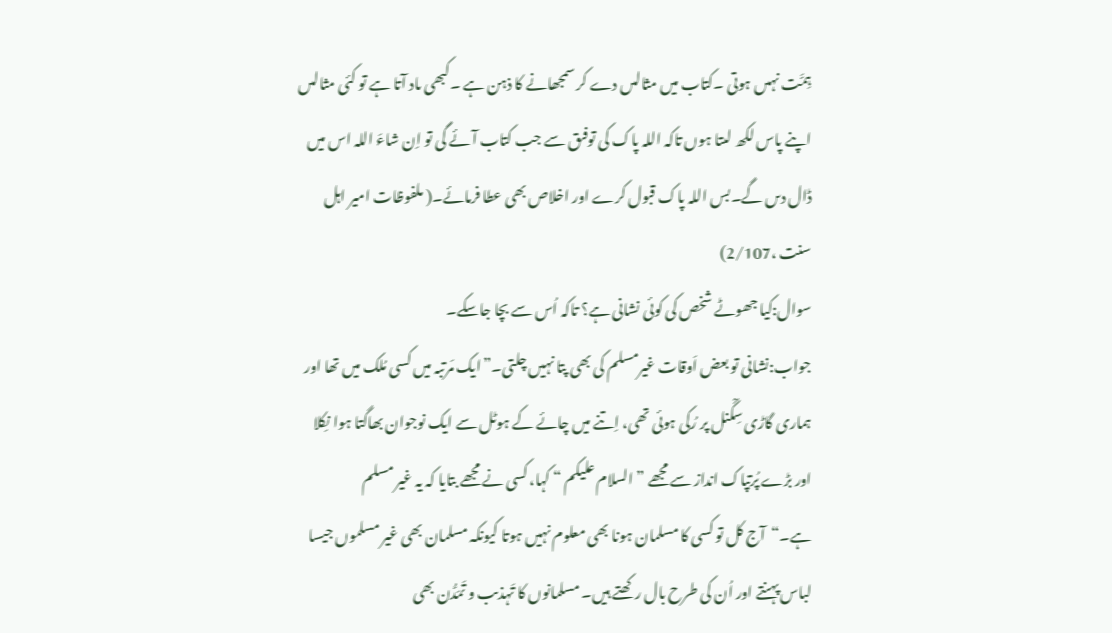ہِمَّت نہىں ہوتى ۔کتاب میں مثالىں دے کر سمجھانے کا ذہن ہے ۔کبھى ىاد آتا ہے تو کئى مثالىں اپنے پاس لکھ لىتا ہوں تاکہ اللہ پاک کی توفىق سے جب کتاب آئے گی تو اِن شاءَ اللہ اس میں ڈال دىں گے۔بس اللہ پاک قبول کرے اور اخلاص بھى عطا فرمائے۔( ملفوظات امیر اہل سنت ،2/107)
سوال:کیا جھوٹے شخص کی کوئی نشانی ہے؟ تاکہ اُس سے بچا جاسکے۔
جواب:نشانی تو بعض اَوقات غیرمسلم کی بھی پتا نہیں چلتی۔”ایک مَرتبہ میں کسی مُلک میں تھا اور ہماری گاڑی سِگْنل پر رُکی ہوئی تھی، اِتنے میں چائے کے ہوٹل سے ایک نوجوان بھاگتا ہوا نِکلا اور بڑے پُرتپاک انداز سے مجھے ” السلام علیکم “ کہا، کسی نے مجھے بتایا کہ یہ غیر مسلم ہے۔“آج کل تو کسی کا مسلمان ہونا بھی معلوم نہیں ہوتا کیونکہ مسلمان بھی غیر مسلموں جیسا لباس پہنتے اور اُن کی طرح بال رکھتے ہیں۔ مسلمانوں کا تَہذىب و تَمَدُّن بھی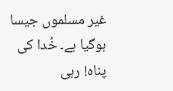غیر مسلموں جیسا ہوگیا ہے۔ خُدا کى پناہ! رہی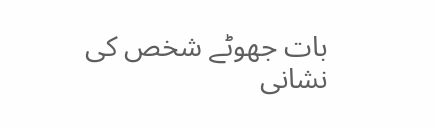بات جھوٹے شخص کی نشانی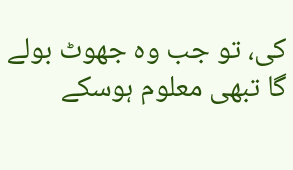کی، تو جب وہ جھوٹ بولے گا تبھی معلوم ہوسکے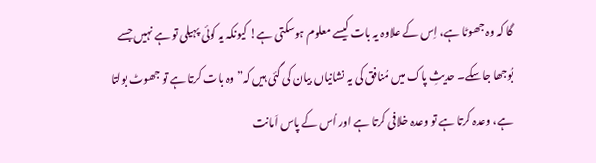گا کہ وہ جھوٹا ہے، اِس کے علاوہ یہ بات کیسے معلوم ہوسکتی ہے! کیونکہ یہ کوئی پہیلی تو ہے نہیں جسے بُوجھا جاسکے۔ حدیثِ پاک میں مُنافق کی یہ نشانیاں بیان کی گئی ہیں کہ” وہ بات کرتا ہے تو جھوٹ بولتا ہے، وعدہ کرتا ہے تو وعدہ خلافی کرتا ہے اور اُس کے پاس اَمانت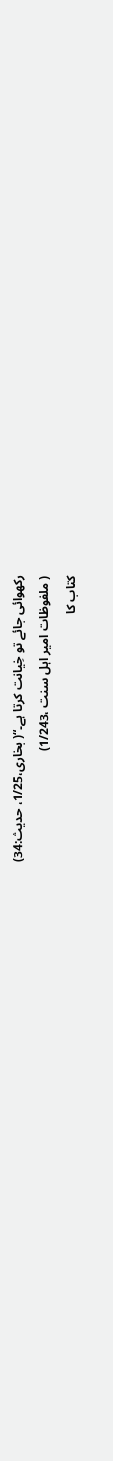رکھوائی جائے تو خِیانت کرتا ہے۔“( بخاری،1/25، حدیث:34)
( ملفوظات امیر اہل سنت ،1/243)
کتاب کا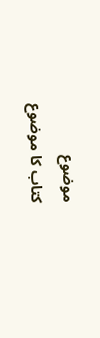موضوع
کتاب کا موضوع